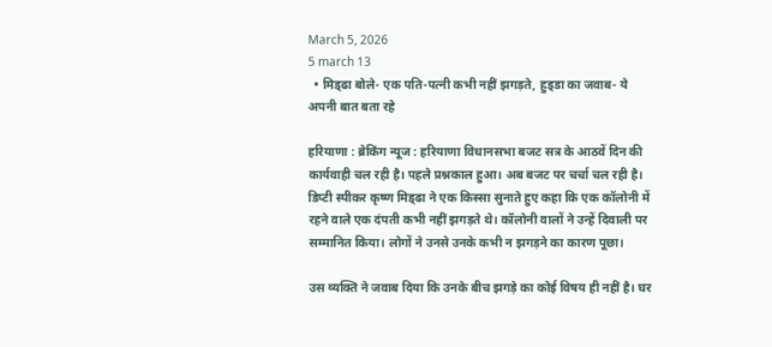March 5, 2026
5 march 13
  • मिड्‌ढा बोले- एक पति-पत्नी कभी नहीं झगड़ते, हुड्‌डा का जवाब- ये अपनी बात बता रहे

हरियाणा : ब्रेकिंग न्यूज : हरियाणा विधानसभा बजट सत्र के आठवें दिन की कार्यवाही चल रही है। पहले प्रश्नकाल हुआ। अब बजट पर चर्चा चल रही है। डिप्टी स्पीकर कृष्ण मिड्‌ढा ने एक किस्सा सुनाते हुए कहा कि एक कॉलोनी में रहने वाले एक दंपती कभी नहीं झगड़ते थे। कॉलोनी वालों ने उन्हें दिवाली पर सम्मानित किया। लोगों ने उनसे उनके कभी न झगड़ने का कारण पूछा।

उस व्यक्ति ने जवाब दिया कि उनके बीच झगड़े का कोई विषय ही नहीं है। घर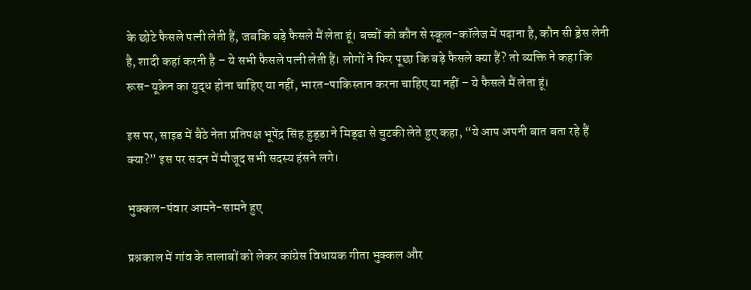के छोटे फैसले पत्नी लेती हैं, जबकि बड़े फैसले मैं लेता हूं। बच्चों को कौन से स्कूल-कॉलेज में पढ़ाना है, कौन सी ड्रेस लेनी है, शादी कहां करनी है – ये सभी फैसले पत्नी लेती हैं। लोगों ने फिर पूछा कि बड़े फैसले क्या हैं? तो व्यक्ति ने कहा कि रूस-यूक्रेन का युद्ध होना चाहिए या नहीं, भारत-पाकिस्तान करना चाहिए या नहीं – ये फैसले मैं लेता हूं।

इस पर, साइड में बैठे नेता प्रतिपक्ष भूपेंद्र सिंह हुड्‌डा ने मिड्‌ढा से चुटकी लेते हुए कहा, “ये आप अपनी बात बता रहे हैं क्या?” इस पर सदन में मौजूद सभी सदस्य हंसने लगे।

भुक्कल-पंवार आमने-सामने हुए

प्रश्नकाल में गांव के तालाबों को लेकर कांग्रेस विधायक गीता भुक्कल और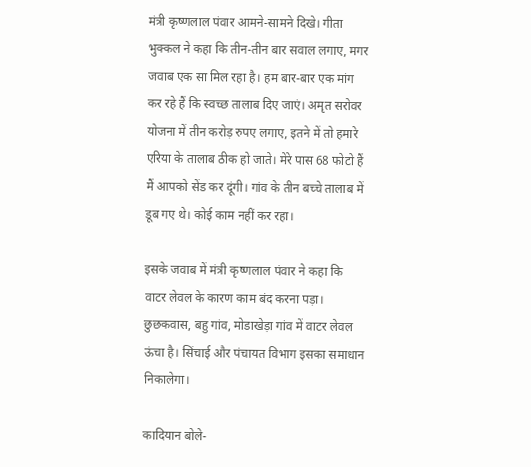मंत्री कृष्णलाल पंवार आमने-सामने दिखे। गीता भुक्कल ने कहा कि तीन-तीन बार सवाल लगाए, मगर जवाब एक सा मिल रहा है। हम बार-बार एक मांग कर रहे हैं कि स्वच्छ तालाब दिए जाएं। अमृत सरोवर योजना में तीन करोड़ रुपए लगाए, इतने में तो हमारे एरिया के तालाब ठीक हो जाते। मेरे पास 68 फोटो हैं मैं आपको सेंड कर दूंगी। गांव के तीन बच्चे तालाब में डूब गए थे। कोई काम नहीं कर रहा।

इसके जवाब में मंत्री कृष्णलाल पंवार ने कहा कि वाटर लेवल के कारण काम बंद करना पड़ा। छुछकवास, बहु गांव, मोडाखेड़ा गांव में वाटर लेवल ऊंचा है। सिंचाई और पंचायत विभाग इसका समाधान निकालेगा।

कादियान बोले-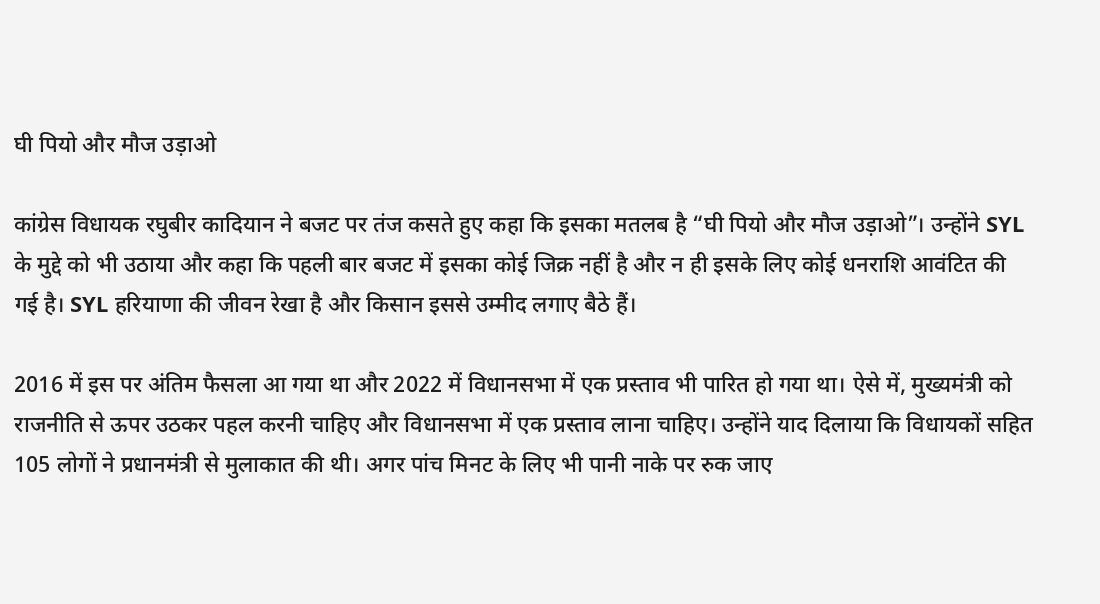घी पियो और मौज उड़ाओ

कांग्रेस विधायक रघुबीर कादियान ने बजट पर तंज कसते हुए कहा कि इसका मतलब है “घी पियो और मौज उड़ाओ”। उन्होंने SYL के मुद्दे को भी उठाया और कहा कि पहली बार बजट में इसका कोई जिक्र नहीं है और न ही इसके लिए कोई धनराशि आवंटित की गई है। SYL हरियाणा की जीवन रेखा है और किसान इससे उम्मीद लगाए बैठे हैं।

2016 में इस पर अंतिम फैसला आ गया था और 2022 में विधानसभा में एक प्रस्ताव भी पारित हो गया था। ऐसे में, मुख्यमंत्री को राजनीति से ऊपर उठकर पहल करनी चाहिए और विधानसभा में एक प्रस्ताव लाना चाहिए। उन्होंने याद दिलाया कि विधायकों सहित 105 लोगों ने प्रधानमंत्री से मुलाकात की थी। अगर पांच मिनट के लिए भी पानी नाके पर रुक जाए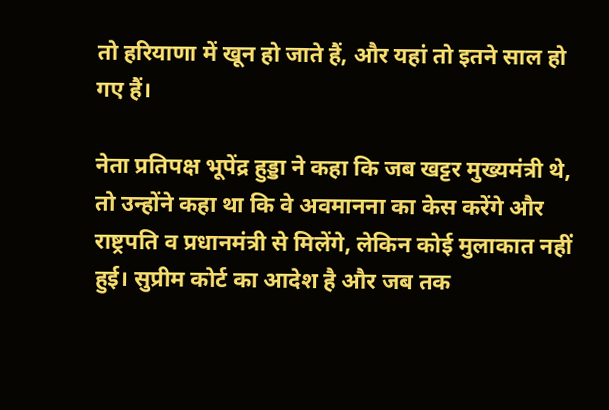तो हरियाणा में खून हो जाते हैं, और यहां तो इतने साल हो गए हैं।

नेता प्रतिपक्ष भूपेंद्र हुड्डा ने कहा कि जब खट्टर मुख्यमंत्री थे, तो उन्होंने कहा था कि वे अवमानना का केस करेंगे और राष्ट्रपति व प्रधानमंत्री से मिलेंगे, लेकिन कोई मुलाकात नहीं हुई। सुप्रीम कोर्ट का आदेश है और जब तक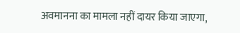अवमानना का मामला नहीं दायर किया जाएगा,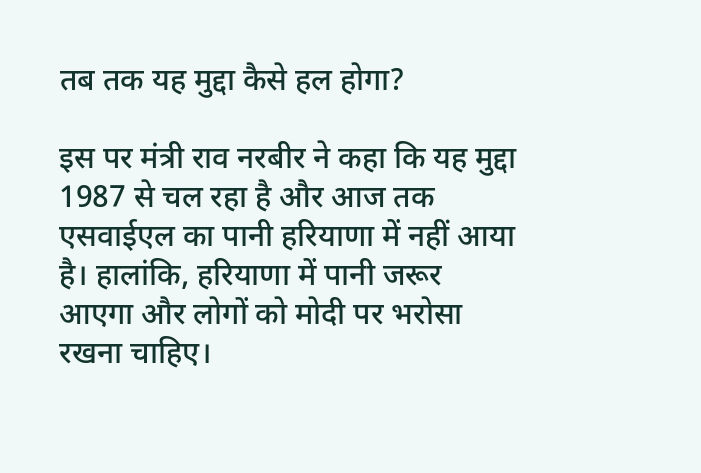तब तक यह मुद्दा कैसे हल होगा?

इस पर मंत्री राव नरबीर ने कहा कि यह मुद्दा 1987 से चल रहा है और आज तक एसवाईएल का पानी हरियाणा में नहीं आया है। हालांकि, हरियाणा में पानी जरूर आएगा और लोगों को मोदी पर भरोसा रखना चाहिए।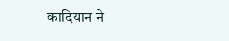कादियान ने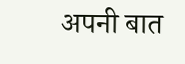अपनी बात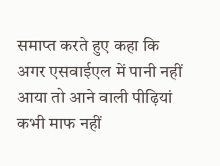समाप्त करते हुए कहा कि अगर एसवाईएल में पानी नहीं आया तो आने वाली पीढ़ियां कभी माफ नहीं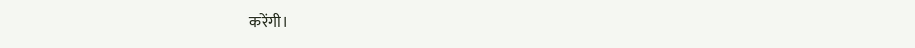करेंगी।